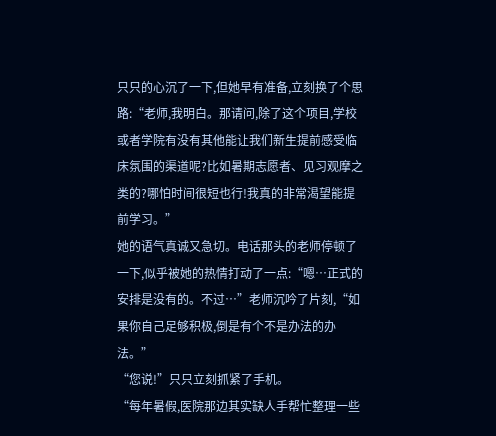只只的心沉了一下,但她早有准备,立刻换了个思路:“老师,我明白。那请问,除了这个项目,学校或者学院有没有其他能让我们新生提前感受临床氛围的渠道呢?比如暑期志愿者、见习观摩之类的?哪怕时间很短也行!我真的非常渴望能提前学习。”
她的语气真诚又急切。电话那头的老师停顿了一下,似乎被她的热情打动了一点:“嗯…正式的安排是没有的。不过…”老师沉吟了片刻,“如果你自己足够积极,倒是有个不是办法的办法。”
“您说!”只只立刻抓紧了手机。
“每年暑假,医院那边其实缺人手帮忙整理一些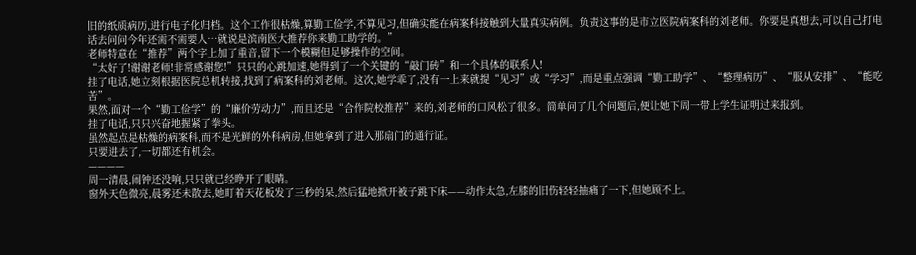旧的纸质病历,进行电子化归档。这个工作很枯燥,算勤工俭学,不算见习,但确实能在病案科接触到大量真实病例。负责这事的是市立医院病案科的刘老师。你要是真想去,可以自己打电话去问问今年还需不需要人…就说是滨南医大推荐你来勤工助学的。”
老师特意在“推荐”两个字上加了重音,留下一个模糊但足够操作的空间。
“太好了!谢谢老师!非常感谢您!”只只的心跳加速,她得到了一个关键的“敲门砖”和一个具体的联系人!
挂了电话,她立刻根据医院总机转接,找到了病案科的刘老师。这次,她学乖了,没有一上来就提“见习”或“学习”,而是重点强调“勤工助学”、“整理病历”、“服从安排”、“能吃苦”。
果然,面对一个“勤工俭学”的“廉价劳动力”,而且还是“合作院校推荐”来的,刘老师的口风松了很多。简单问了几个问题后,便让她下周一带上学生证明过来报到。
挂了电话,只只兴奋地握紧了拳头。
虽然起点是枯燥的病案科,而不是光鲜的外科病房,但她拿到了进入那扇门的通行证。
只要进去了,一切都还有机会。
————
周一清晨,闹钟还没响,只只就已经睁开了眼睛。
窗外天色微亮,晨雾还未散去,她盯着天花板发了三秒的呆,然后猛地掀开被子跳下床——动作太急,左膝的旧伤轻轻抽痛了一下,但她顾不上。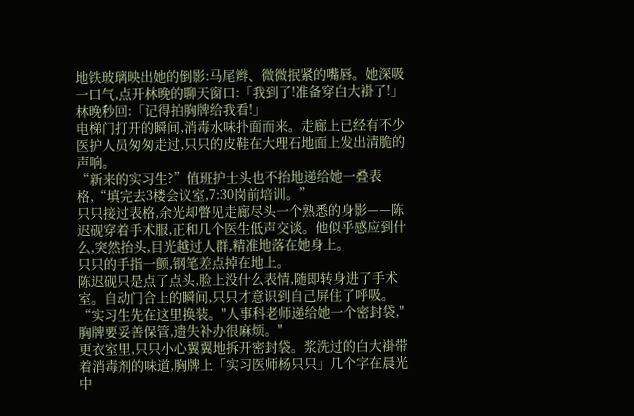地铁玻璃映出她的倒影:马尾辫、微微抿紧的嘴唇。她深吸一口气,点开林晚的聊天窗口:「我到了!准备穿白大褂了!」
林晚秒回:「记得拍胸牌给我看!」
电梯门打开的瞬间,消毒水味扑面而来。走廊上已经有不少医护人员匆匆走过,只只的皮鞋在大理石地面上发出清脆的声响。
“新来的实习生?”值班护士头也不抬地递给她一叠表格,“填完去3楼会议室,7:30岗前培训。”
只只接过表格,余光却瞥见走廊尽头一个熟悉的身影——陈迟砚穿着手术服,正和几个医生低声交谈。他似乎感应到什么,突然抬头,目光越过人群,精准地落在她身上。
只只的手指一颤,钢笔差点掉在地上。
陈迟砚只是点了点头,脸上没什么表情,随即转身进了手术室。自动门合上的瞬间,只只才意识到自己屏住了呼吸。
“实习生先在这里换装。"人事科老师递给她一个密封袋,"胸牌要妥善保管,遗失补办很麻烦。"
更衣室里,只只小心翼翼地拆开密封袋。浆洗过的白大褂带着消毒剂的味道,胸牌上「实习医师杨只只」几个字在晨光中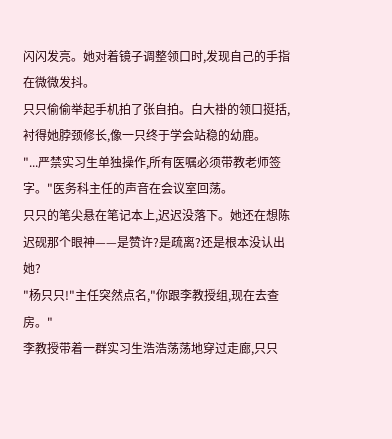闪闪发亮。她对着镜子调整领口时,发现自己的手指在微微发抖。
只只偷偷举起手机拍了张自拍。白大褂的领口挺括,衬得她脖颈修长,像一只终于学会站稳的幼鹿。
"...严禁实习生单独操作,所有医嘱必须带教老师签字。"医务科主任的声音在会议室回荡。
只只的笔尖悬在笔记本上,迟迟没落下。她还在想陈迟砚那个眼神——是赞许?是疏离?还是根本没认出她?
"杨只只!"主任突然点名,"你跟李教授组,现在去查房。"
李教授带着一群实习生浩浩荡荡地穿过走廊,只只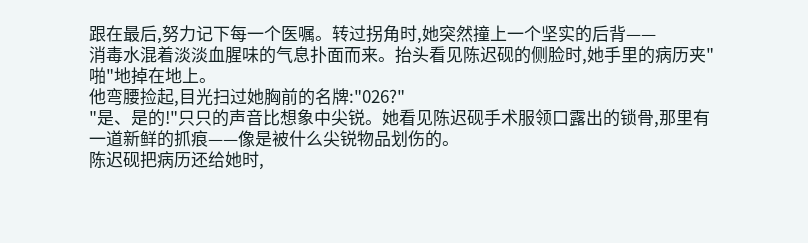跟在最后,努力记下每一个医嘱。转过拐角时,她突然撞上一个坚实的后背——
消毒水混着淡淡血腥味的气息扑面而来。抬头看见陈迟砚的侧脸时,她手里的病历夹"啪"地掉在地上。
他弯腰捡起,目光扫过她胸前的名牌:"026?"
"是、是的!"只只的声音比想象中尖锐。她看见陈迟砚手术服领口露出的锁骨,那里有一道新鲜的抓痕——像是被什么尖锐物品划伤的。
陈迟砚把病历还给她时,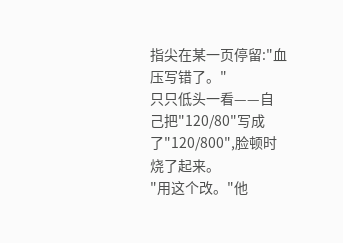指尖在某一页停留:"血压写错了。"
只只低头一看——自己把"120/80"写成了"120/800",脸顿时烧了起来。
"用这个改。"他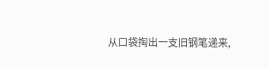从口袋掏出一支旧钢笔递来,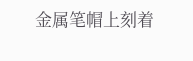金属笔帽上刻着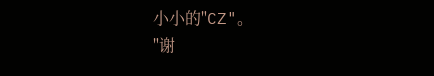小小的"CZ"。
"谢